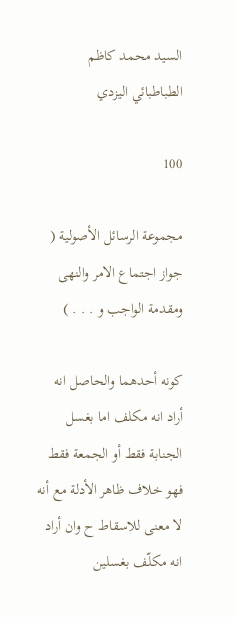السيد محمد كاظم الطباطبائي اليزدي

100

مجموعة الرسائل الأصولية ( جواز اجتماع الامر والنهى ومقدمة الواجب و . . . )

كونه أحدهما والحاصل انه أراد انه مكلف اما بغسل الجنابة فقط أو الجمعة فقط فهو خلاف ظاهر الأدلة مع أنه لا معنى للاسقاط ح وان أراد انه مكلّف بغسلين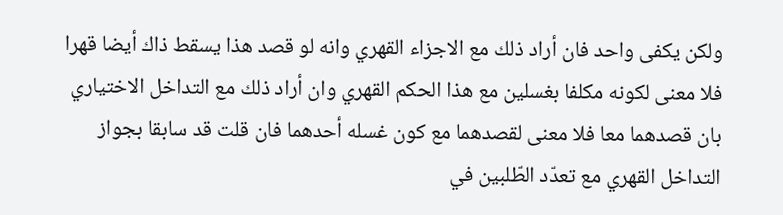ولكن يكفى واحد فان أراد ذلك مع الاجزاء القهري وانه لو قصد هذا يسقط ذاك أيضا قهرا فلا معنى لكونه مكلفا بغسلين مع هذا الحكم القهري وان أراد ذلك مع التداخل الاختياري بان قصدهما معا فلا معنى لقصدهما مع كون غسله أحدهما فان قلت قد سابقا بجواز التداخل القهري مع تعدّد الطّلبين في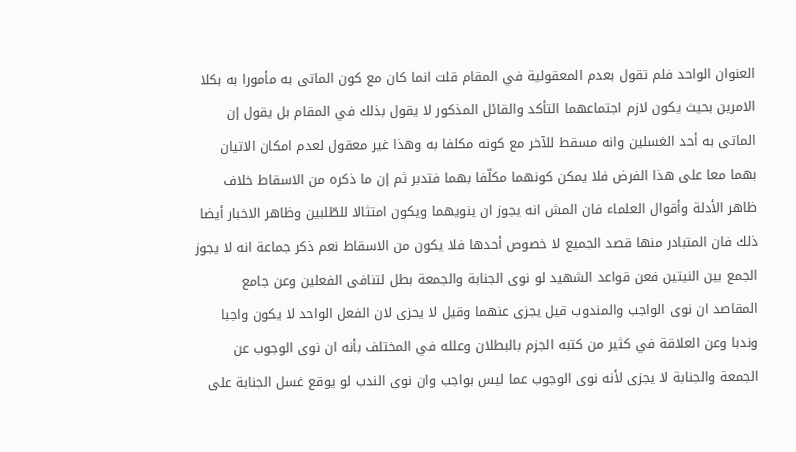العنوان الواحد فلم تقول بعدم المعقولية في المقام قلت انما كان مع كون الماتى به مأمورا به بكلا الامرين بحيث يكون لازم اجتماعهما التأكد والقائل المذكور لا يقول بذلك في المقام بل يقول إن الماتى به أحد الغسلين وانه مسقط للآخر مع كونه مكلفا به وهذا غير معقول لعدم امكان الاتيان بهما معا على هذا الفرض فلا يمكن كونهما مكلّفا بهما فتدبر ثم إن ما ذكره من الاسقاط خلاف ظاهر الأدلة وأقوال العلماء فان المش انه يجوز ان ينويهما ويكون امتثالا للطّلبين وظاهر الاخبار أيضا ذلك فان المتبادر منها قصد الجميع لا خصوص أحدها فلا يكون من الاسقاط نعم ذكر جماعة انه لا يجوز الجمع بين النيتين فعن قواعد الشهيد لو نوى الجنابة والجمعة بطل لتنافى الفعلين وعن جامع المقاصد ان نوى الواجب والمندوب قيل يجزى عنهما وقيل لا يحزى لان الفعل الواحد لا يكون واجبا وندبا وعن العلاقة في كثير من كتبه الجزم بالبطلان وعلله في المختلف بأنه ان نوى الوجوب عن الجمعة والجنابة لا يجزى لأنه نوى الوجوب عما ليس بواجب وان نوى الندب لو يوقع غسل الجنابة على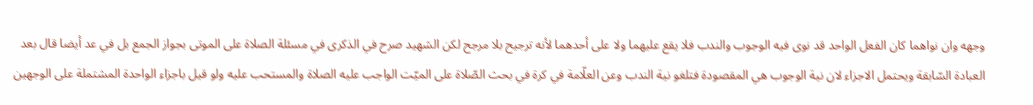وجهه وان نواهما كان الفعل الواحد قد نوى فيه الوجوب والندب فلا يقع عليهما ولا على أحدهما لأنه ترجيح بلا مرجح لكن الشهيد صرح في الذكرى في مسئلة الصلاة على الموتى بجواز الجمع بل في عد أيضا قال بعد العبادة السّابقة ويحتمل الاجزاء لان نية الوجوب هي المقصودة فتلغو نية الندب وعن العلّامة في كرة في بحث الصّلاة على الميّت الواجب عليه الصلاة والمستحب عليه ولو قيل باجزاء الواحدة المشتملة على الوجهين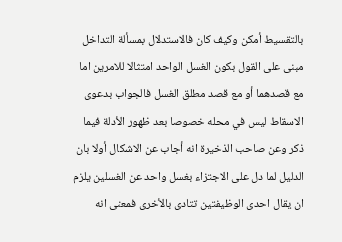بالتقسيط أمكن وكيف كان فالاستدلال بمسألة التداخل مبنى على القول بكون الغسل الواحد امتثالا للامرين اما مع قصدهما أو مع قصد مطلق الغسل فالجواب بدعوى الاسقاط ليس في محله خصوصا بعد ظهور الأدلة فيما ذكر وعن صاحب الذخيرة انه أجاب عن الاشكال أولا بان الدليل لما دل على الاجتزاء بغسل واحد عن الغسلين يلزم ان يقال احدى الوظيفتين تتادى بالأخرى فمعنى انه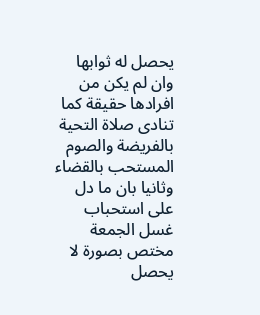يحصل له ثوابها وان لم يكن من افرادها حقيقة كما تنادى صلاة التحية بالفريضة والصوم المستحب بالقضاء وثانيا بان ما دل على استحباب غسل الجمعة مختص بصورة لا يحصل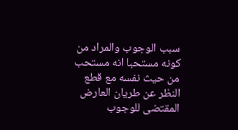سبب الوجوب والمراد من كونه مستحبا انه مستحب من حيث نفسه مع قطع النظر عن طريان العارض المقتضى للوجوب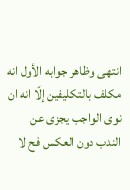انتهى وظاهر جوابه الأول انه مكلف بالتكليفين إلّا انه ان نوى الواجب يجزى عن الندب دون العكس فح لا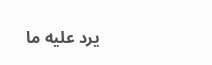يرد عليه ما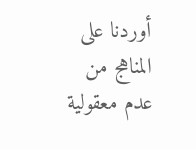أوردنا على المناهج من عدم معقولية